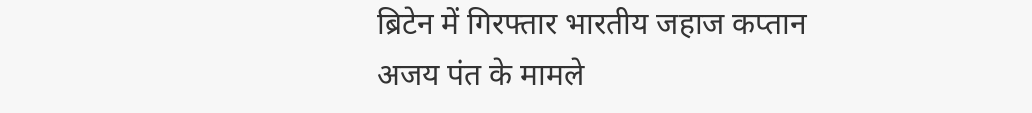ब्रिटेन में गिरफ्तार भारतीय जहाज कप्तान अजय पंत के मामले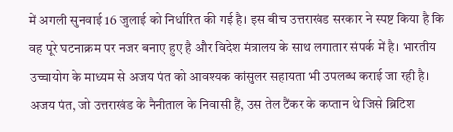में अगली सुनवाई 16 जुलाई को निर्धारित की गई है। इस बीच उत्तराखंड सरकार ने स्पष्ट किया है कि वह पूरे घटनाक्रम पर नजर बनाए हुए है और विदेश मंत्रालय के साथ लगातार संपर्क में है। भारतीय उच्चायोग के माध्यम से अजय पंत को आवश्यक कांसुलर सहायता भी उपलब्ध कराई जा रही है।
अजय पंत, जो उत्तराखंड के नैनीताल के निवासी हैं, उस तेल टैंकर के कप्तान थे जिसे ब्रिटिश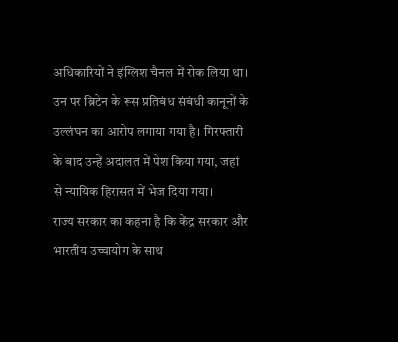अधिकारियों ने इंग्लिश चैनल में रोक लिया था। उन पर ब्रिटेन के रूस प्रतिबंध संबंधी कानूनों के उल्लंघन का आरोप लगाया गया है। गिरफ्तारी के बाद उन्हें अदालत में पेश किया गया, जहां से न्यायिक हिरासत में भेज दिया गया।
राज्य सरकार का कहना है कि केंद्र सरकार और भारतीय उच्चायोग के साथ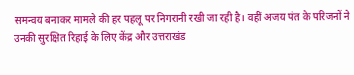समन्वय बनाकर मामले की हर पहलू पर निगरानी रखी जा रही है। वहीं अजय पंत के परिजनों ने उनकी सुरक्षित रिहाई के लिए केंद्र और उत्तराखंड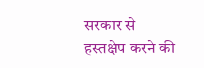सरकार से हस्तक्षेप करने की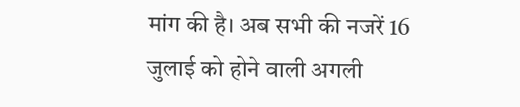मांग की है। अब सभी की नजरें 16 जुलाई को होने वाली अगली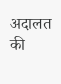अदालत की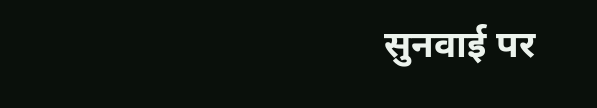सुनवाई पर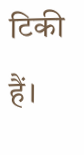टिकी हैं।